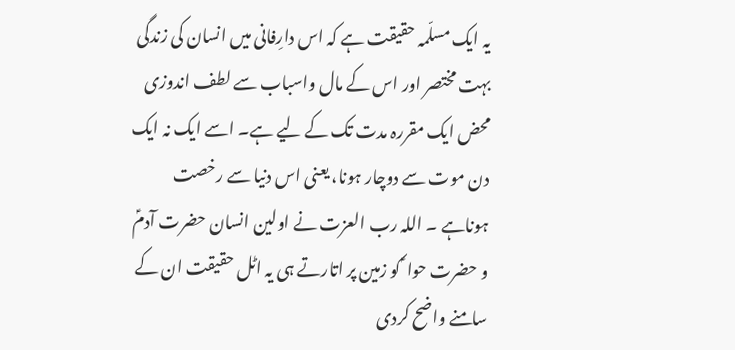یہ ایک مسلّمہ حقیقت ہے کہ اس دارِفانی میں انسان کی زندگی بہت مختصر اور اس کے مال واسباب سے لطف اندوزی محض ایک مقررہ مدت تک کے لیے ہے۔ اسے ایک نہ ایک دن موت سے دوچار ہونا، یعنی اس دنیا سے رخصت ہوناہے ۔ اللہ رب العزت نے اولین انسان حضرت آدمؑ و حضرت حوا ؑ کو زمین پر اتارتے ہی یہ اٹل حقیقت ان کے سامنے واضح کردی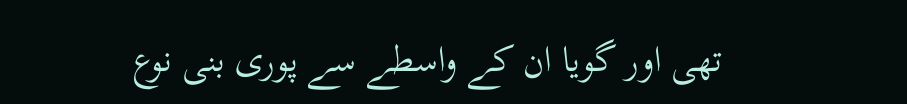تھی اور گویا ان کے واسطے سے پوری بنی نوع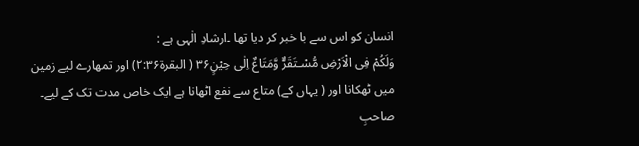انسان کو اس سے با خبر کر دیا تھا ۔ارشادِ الٰہی ہے :
وَلَكُمْ فِى الْاَرْضِ مُّسْـتَقَرٌّ وَّمَتَاعٌ اِلٰى حِيْنٍ۳۶ ( البقرۃ۲:۳۶) اور تمھارے لیے زمین میں ٹھکانا اور ( یہاں کے) متاع سے نفع اٹھانا ہے ایک خاص مدت تک کے لیے۔
صاحبِ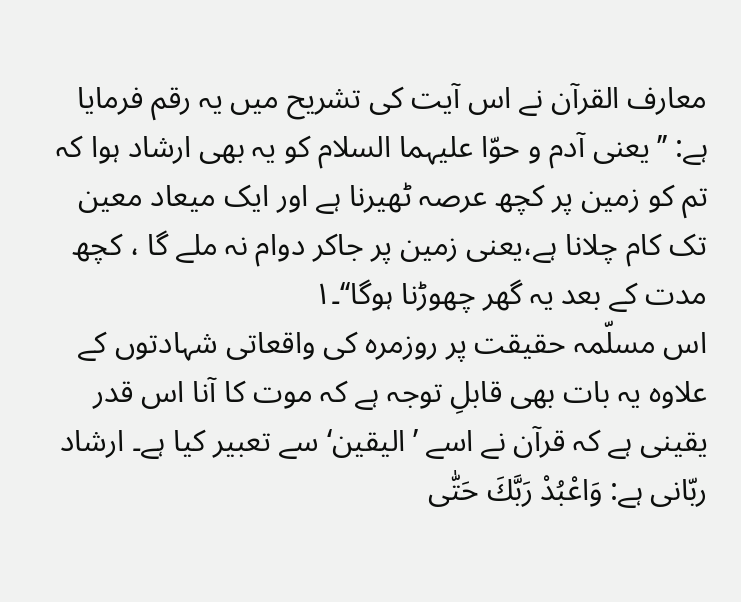معارف القرآن نے اس آیت کی تشریح میں یہ رقم فرمایا ہے: ’’ یعنی آدم و حوّا علیہما السلام کو یہ بھی ارشاد ہوا کہ تم کو زمین پر کچھ عرصہ ٹھیرنا ہے اور ایک میعاد معین تک کام چلانا ہے،یعنی زمین پر جاکر دوام نہ ملے گا ، کچھ مدت کے بعد یہ گھر چھوڑنا ہوگا‘‘۔۱
اس مسلّمہ حقیقت پر روزمرہ کی واقعاتی شہادتوں کے علاوہ یہ بات بھی قابلِ توجہ ہے کہ موت کا آنا اس قدر یقینی ہے کہ قرآن نے اسے ’ الیقین‘ سے تعبیر کیا ہے۔ ارشاد ربّانی ہے: وَاعْبُدْ رَبَّكَ حَتّٰى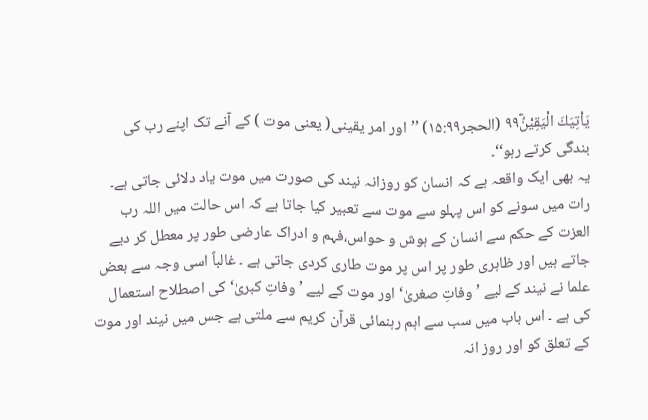يَاْتِيَكَ الْيَقِيْنُ۹۹ۧ (الحجر۱۵:۹۹) ’’اور امر یقینی( یعنی موت ) کے آنے تک اپنے رب کی بندگی کرتے رہو‘‘۔
یہ بھی ایک واقعہ ہے کہ انسان کو روزانہ نیند کی صورت میں موت یاد دلائی جاتی ہے۔ رات میں سونے کو اس پہلو سے موت سے تعبیر کیا جاتا ہے کہ اس حالت میں اللہ رب العزت کے حکم سے انسان کے ہوش و حواس،فہم و ادراک عارضی طور پر معطل کر دیے جاتے ہیں اور ظاہری طور پر اس پر موت طاری کردی جاتی ہے ۔ غالباً اسی وجہ سے بعض علما نے نیند کے لیے ’ وفاتِ صغریٰ‘ اور موت کے لیے ’ وفاتِ کبریٰ‘ کی اصطلاح استعمال کی ہے ۔ اس باب میں سب سے اہم رہنمائی قرآن کریم سے ملتی ہے جس میں نیند اور موت کے تعلق کو اور روز انہ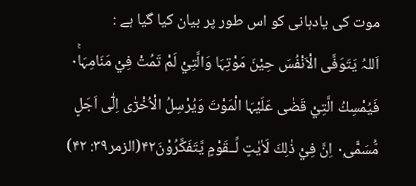موت کی یادہانی کو اس طور پر بیان کیا گیا ہے :
اَللہُ يَتَوَفَّى الْاَنْفُسَ حِيْنَ مَوْتِہَا وَالَّتِيْ لَمْ تَمُتْ فِيْ مَنَامِہَا۰ۚ فَيُمْسِكُ الَّتِيْ قَضٰى عَلَيْہَا الْمَوْتَ وَيُرْسِلُ الْاُخْرٰٓى اِلٰٓى اَجَلٍ مُّسَمًّى۰ۭ اِنَّ فِيْ ذٰلِكَ لَاٰيٰتٍ لِّــقَوْمٍ يَّتَفَكَّرُوْنَ۴۲(الزمر۳۹: ۴۲)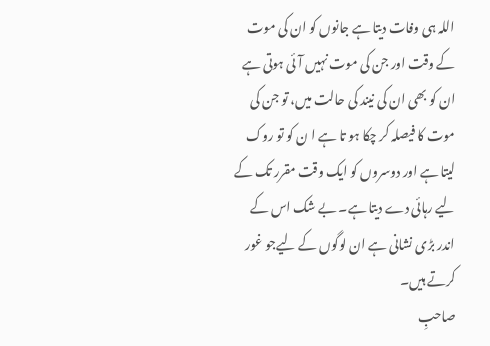اللہ ہی وفات دیتا ہے جانوں کو ان کی موت کے وقت اور جن کی موت نہیں آئی ہوتی ہے ان کو بھی ان کی نیند کی حالت میں، تو جن کی موت کا فیصلہ کر چکا ہو تا ہے ا ن کو تو روک لیتا ہے اور دوسروں کو ایک وقت مقرر تک کے لیے رہائی دے دیتا ہے۔ بے شک اس کے اندر بڑی نشانی ہے ان لوگوں کے لیےجو غور کرتے ہیں۔
صاحبِ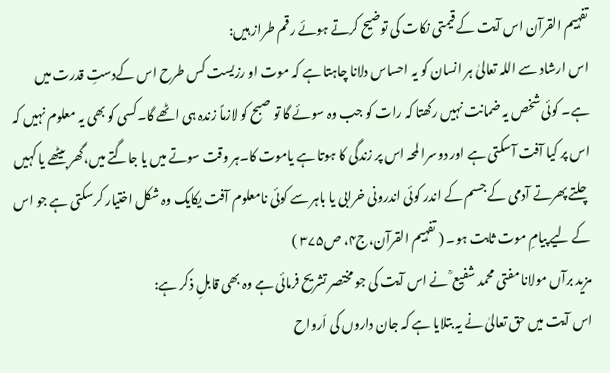تفہیم القرآن اس آیت کے قیمتی نکات کی توضیح کرتے ہوئے رقم طراز ہیں:
اس ارشاد سے اللہ تعالیٰ ہر انسان کو یہ احساس دلانا چاہتا ہے کہ موت او رزیست کس طرح اس کےدستِ قدرت میں ہے۔ کوئی شخص یہ ضمانت نہیں رکھتا کہ رات کو جب وہ سوئے گا تو صبح کو لازماً زندہ ہی اٹھے گا۔کسی کو بھی یہ معلوم نہیں کہ اس پر کیا آفت آسکتی ہے اور دوسرا لمحہ اس پر زندگی کا ہوتا ہے یاموت کا۔ہر وقت سوتے میں یا جاگتے میں،گھر بیٹھے یا کہیں چلتے پھرتے آدمی کے جسم کے اندر کوئی اندرونی خرابی یا باہر سے کوئی نامعلوم آفت یکایک وہ شکل اختیار کرسکتی ہے جو اس کے لیے پیامِ موت ثابت ہو۔ ( تفہیم القرآن،ج۴، ص۳۷۵ )
مزید برآں مولانا مفتی محمد شفیع ؒ نے اس آیت کی جو مختصر تشریح فرمائی ہے وہ بھی قابلِ ذکر ہے:
اس آیت میں حق تعالیٰ نے یہ بتلایا ہے کہ جان داروں کی اَرواح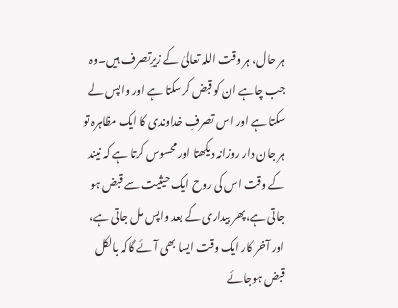ہر حال، ہر وقت اللہ تعالیٰ کے زیرِتصرف ہیں۔وہ جب چاہے ان کو قبض کرسکتا ہے اور واپس لے سکتا ہے اور اس تصرفِ خداوندی کا ایک مظاہرہ تو ہر جان دار روزانہ دیکھتا اور محسوس کرتا ہے کہ نیند کے وقت اس کی روح ایک حیثیت سے قبض ہو جاتی ہے،پھر بیداری کے بعد واپس مل جاتی ہے، اور آخر کار ایک وقت ایسا بھی آئے گاکہ بالکل قبض ہوجائے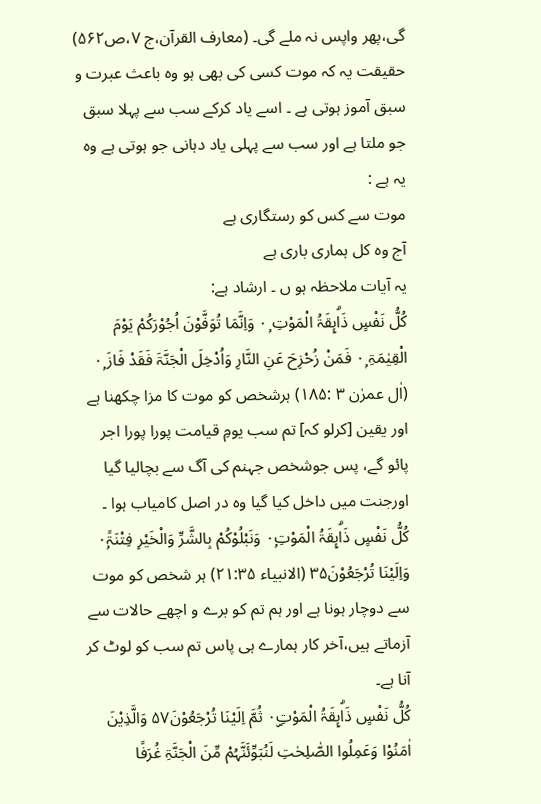گی،پھر واپس نہ ملے گی۔ (معارف القرآن،ج ۷،ص۵۶۲)
حقیقت یہ کہ موت کسی کی بھی ہو وہ باعث عبرت و سبق آموز ہوتی ہے ۔ اسے یاد کرکے سب سے پہلا سبق جو ملتا ہے اور سب سے پہلی یاد دہانی جو ہوتی ہے وہ یہ ہے :
موت سے کس کو رستگاری ہے
آج وہ کل ہماری باری ہے
یہ آیات ملاحظہ ہو ں ۔ ارشاد ہے:
كُلُّ نَفْسٍ ذَاۗىِٕقَۃُ الْمَوْتِ ۰ۭ وَاِنَّمَا تُوَفَّوْنَ اُجُوْرَكُمْ يَوْمَ الْقِيٰمَۃِ ۰ۭ فَمَنْ زُحْزِحَ عَنِ النَّارِ وَاُدْخِلَ الْجَنَّۃَ فَقَدْ فَازَ ۰ۭ (اٰل عمرٰن ۳ :۱۸۵) ہرشخص کو موت کا مزا چکھنا ہے اور یقین [کرلو کہ] تم سب یومِ قیامت پورا پورا اجر پائو گے، پس جوشخص جہنم کی آگ سے بچالیا گیا اورجنت میں داخل کیا گیا وہ در اصل کامیاب ہوا ۔
كُلُّ نَفْسٍ ذَاۗىِٕقَۃُ الْمَوْتِ۰ۭ وَنَبْلُوْكُمْ بِالشَّرِّ وَالْخَيْرِ فِتْنَۃً۰ۭ وَاِلَيْنَا تُرْجَعُوْنَ۳۵ (الانبیاء ۲۱:۳۵) ہر شخص کو موت سے دوچار ہونا ہے اور ہم تم کو برے و اچھے حالات سے آزماتے ہیں،آخر کار ہمارے ہی پاس تم سب کو لوٹ کر آنا ہے۔
كُلُّ نَفْسٍ ذَاۗىِٕقَۃُ الْمَوْتِ۰ۣ ثُمَّ اِلَيْنَا تُرْجَعُوْنَ۵۷ وَالَّذِيْنَ اٰمَنُوْا وَعَمِلُوا الصّٰلِحٰتِ لَنُبَوِّئَنَّہُمْ مِّنَ الْجَنَّۃِ غُرَفًا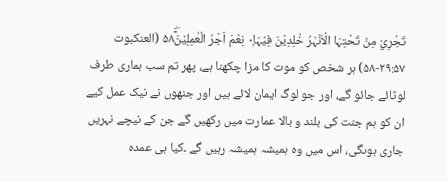تَجْرِيْ مِنْ تَحْتِہَا الْاَنْہٰرُ خٰلِدِيْنَ فِيْہَا۰ۭ نِعْمَ اَجْرُ الْعٰمِلِيْنَ۵۸ۤۖ (العنکبوت ۲۹:۵۷-۵۸) ہر شخص کو موت کا مزا چکھنا ہے، پھر تم سب ہماری طرف لوٹائے جائو گے، اور جو لوگ ایمان لائے ہیں اور جنھوں نے نیک عمل کیے ان کو ہم جنت کی بلند و بالا عمارت میں رکھیں گے جن کے نیچے نہریں جاری ہوںگی، اس میں وہ ہمیشہ ہمیشہ رہیں گے ۔کیا ہی عمدہ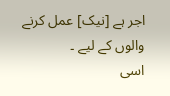اجر ہے [نیک] عمل کرنے والوں کے لیے ۔
اسی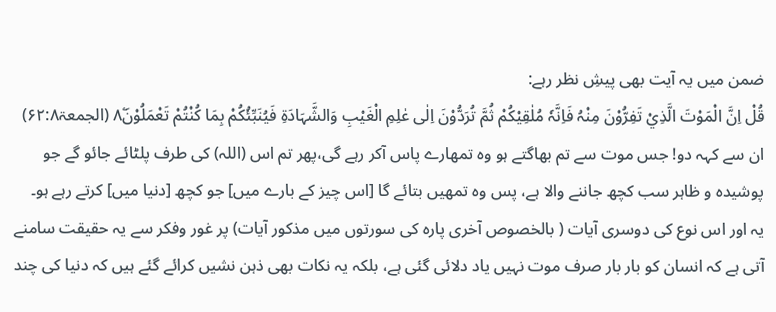ضمن میں یہ آیت بھی پیشِ نظر رہے:
قُلْ اِنَّ الْمَوْتَ الَّذِيْ تَفِرُّوْنَ مِنْہُ فَاِنَّہٗ مُلٰقِيْكُمْ ثُمَّ تُرَدُّوْنَ اِلٰى عٰلِمِ الْغَيْبِ وَالشَّہَادَۃِ فَيُنَبِّئُكُمْ بِمَا كُنْتُمْ تَعْمَلُوْنَ۸ۧ (الجمعۃ۶۲:۸) ان سے کہہ دو! جس موت سے تم بھاگتے ہو وہ تمھارے پاس آکر رہے گی،پھر تم اس (اللہ) کی طرف پلٹائے جائو گے جو پوشیدہ و ظاہر سب کچھ جاننے والا ہے، پس وہ تمھیں بتائے گا [اس چیز کے بارے میں] جو کچھ [دنیا میں] کرتے رہے ہو۔
یہ اور اس نوع کی دوسری آیات ( بالخصوص آخری پارہ کی سورتوں میں مذکور آیات) پر غور وفکر سے یہ حقیقت سامنے آتی ہے کہ انسان کو بار بار صرف موت نہیں یاد دلائی گئی ہے، بلکہ یہ نکات بھی ذہن نشیں کرائے گئے ہیں کہ دنیا کی چند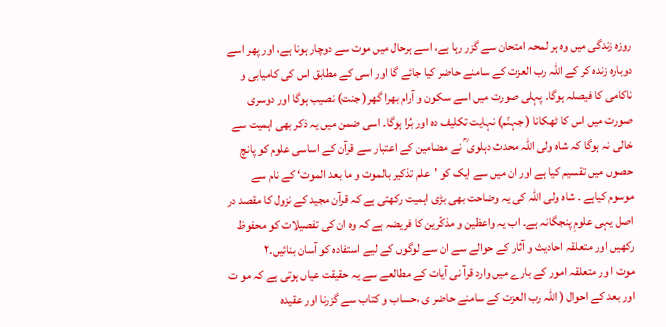روزہ زندگی میں وہ ہر لمحہ امتحان سے گزر رہا ہے، اسے ہرحال میں موت سے دوچار ہونا ہے، اور پھر اسے دوبارہ زندہ کر کے اللہ رب العزت کے سامنے حاضر کیا جائے گا اور اسی کے مطابق اس کی کامیابی و ناکامی کا فیصلہ ہوگا۔ پہلی صورت میں اسے سکون و آرام بھرا گھر( جنت) نصیب ہوگا اور دوسری صورت میں اس کا ٹھکانا ( جہنّم) نہایت تکلیف دہ اور بُرا ہوگا۔ اسی ضمن میں یہ ذکر بھی اہمیت سے خالی نہ ہوگا کہ شاہ ولی اللہ محدث دہلوی ؒ نے مضامین کے اعتبار سے قرآن کے اساسی علوم کو پانچ حصوں میں تقسیم کیا ہے اور ان میں سے ایک کو ’علم تذکیر بالموت و ما بعد الموت‘ کے نام سے موسوم کیاہے ۔ شاہ ولی اللہ کی یہ وضاحت بھی بڑی اہمیت رکھتی ہے کہ قرآن مجید کے نزول کا مقصد در اصل یہی علومِ پنجگانہ ہے۔ اب یہ واعظین و مذکّرین کا فریضہ ہے کہ وہ ان کی تفصیلات کو محفوظ رکھیں اور متعلقہ احادیث و آثار کے حوالے سے ان سے لوگوں کے لیے استفادہ کو آسان بنائیں۔۲
موت ا ور متعلقہ امور کے بارے میں وارد قرآ نی آیات کے مطالعے سے یہ حقیقت عیاں ہوتی ہے کہ مو ت اور بعد کے احوال ( اللہ رب العزت کے سامنے حاضر ی ،حساب و کتاب سے گزرنا اور عقیدہ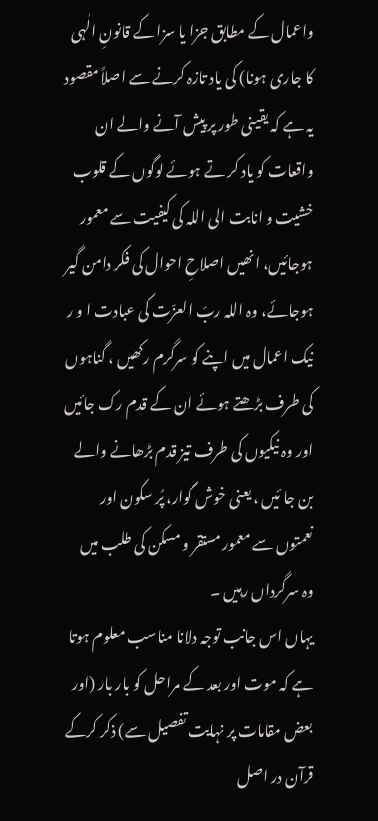واعمال کے مطابق جزا یا سزا کے قانونِ الٰہی کا جاری ہونا) کی یاد تازہ کرنے سے اصلاً مقصود یہ ہے کہ یقینی طور پر پیش آنے والے ان واقعات کو یاد کر تے ہوئے لوگوں کے قلوب خشیت و انابت الی اللہ کی کیفیت سے معمور ہوجائیں، انھیں اصلاحِ احوال کی فکر دامن گیر ہوجائے، وہ اللہ ربّ العزّت کی عبادت ا و ر نیک اعمال میں اپنے کو سرگرم رکھیں ، گناہوں کی طرف بڑھتے ہوئے ان کے قدم رک جائیں اور وہ نیکیوں کی طرف تیز قدم بڑھانے والے بن جا ئیں ، یعنی خوش گوار، پُر سکون اور نعمتوں سے معمور مستقر و مسکن کی طلب میں وہ سرگرداں رہیں ۔
یہاں اس جانب توجہ دلانا مناسب معلوم ہوتا ہے کہ موت اور بعد کے مراحل کو بار بار (اور بعض مقامات پر نہایت تفصیل سے) ذکر کرکے قرآن در اصل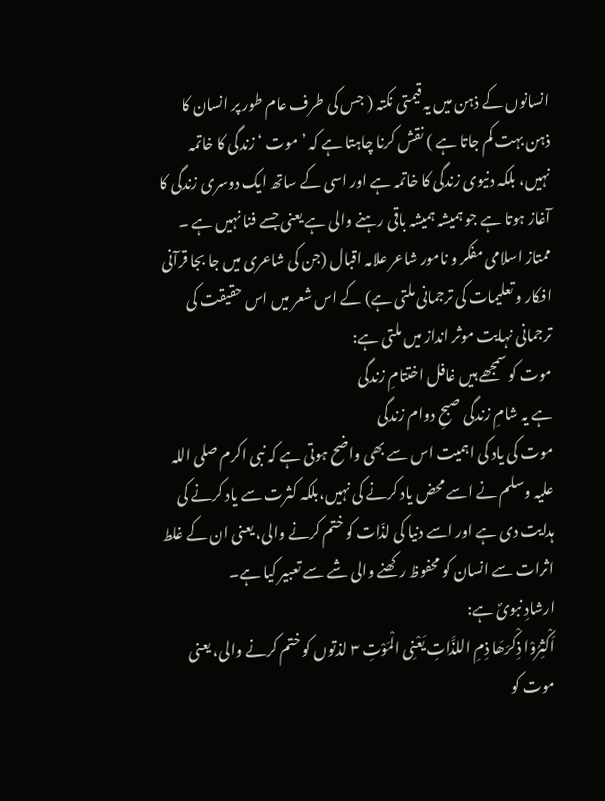انسانوں کے ذہن میں یہ قیمتی نکتہ ( جس کی طرف عام طور پر انسان کا ذہن بہت کم جاتا ہے ) نقش کرنا چاہتا ہے کہ ’ موت ‘ زندگی کا خاتمہ نہیں، بلکہ دنیوی زندگی کا خاتمہ ہے اور اسی کے ساتھ ایک دوسری زندگی کا آغاز ہوتا ہے جو ہمیشہ ہمیشہ باقی رہنے والی ہے یعنی جسے فنا نہیں ہے ۔ ممتاز اسلامی مفکر و نامور شاعر علامہ اقبال (جن کی شاعری میں جا بجا قرآنی افکار و تعلیمات کی ترجمانی ملتی ہے) کے اس شعر میں اس حقیقت کی ترجمانی نہایت موثر انداز میں ملتی ہے:
موت کو سمجھے ہیں غافل اختتامِ زندگی
ہے یہ شامِ زندگی صبحِ دوام زندگی
موت کی یاد کی اہمیت اس سے بھی واضح ہوتی ہے کہ نبی اکرم صلی اللہ علیہ وسلم نے اسے محض یاد کرنے کی نہیں،بلکہ کثرت سے یاد کرنے کی ہدایت دی ہے اور اسے دنیا کی لذّات کو ختم کرنے والی، یعنی ان کے غلط اثرات سے انسان کو محفوظ رکھنے والی شے سے تعبیر کیا ہے۔
ارشادِ نبویؐ ہے:
اَکْثِرُوْا ذِکْرَھَا ذِمِ اللذَّاتِ یَعْنِی الْمَوْتِ ۳ لذتوں کو ختم کرنے والی، یعنی موت کو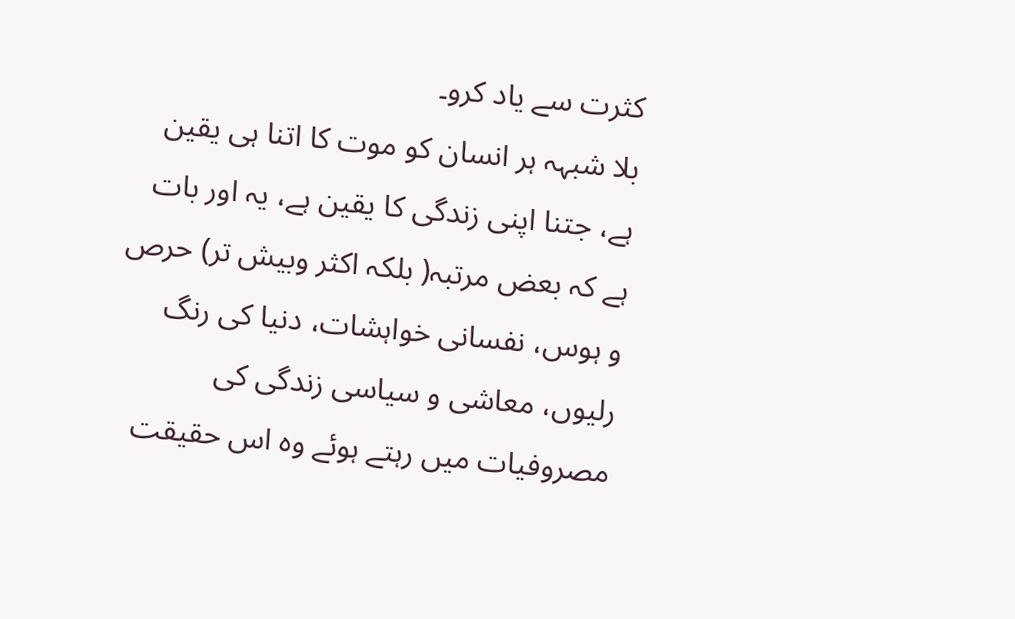کثرت سے یاد کرو۔
بلا شبہہ ہر انسان کو موت کا اتنا ہی یقین ہے، جتنا اپنی زندگی کا یقین ہے، یہ اور بات ہے کہ بعض مرتبہ( بلکہ اکثر وبیش تر) حرص و ہوس، نفسانی خواہشات، دنیا کی رنگ رلیوں، معاشی و سیاسی زندگی کی مصروفیات میں رہتے ہوئے وہ اس حقیقت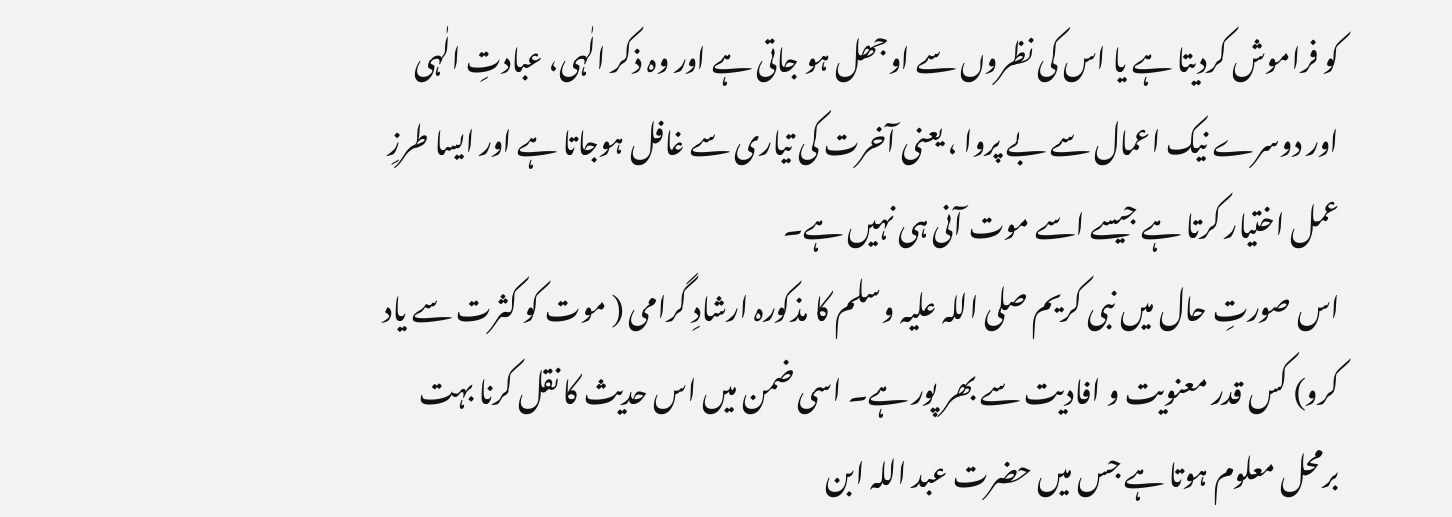کو فراموش کردیتا ہے یا اس کی نظروں سے اوجھل ہو جاتی ہے اور وہ ذکر الٰہی، عبادتِ الٰہی اور دوسرے نیک اعمال سے بے پروا ، یعنی آخرت کی تیاری سے غافل ہوجاتا ہے اور ایسا طرزِ عمل اختیار کرتا ہے جیسے اسے موت آنی ہی نہیں ہے۔
اس صورتِ حال میں نبی کریم صلی اللہ علیہ وسلم کا مذکورہ ارشادِ گرامی ( موت کو کثرت سے یاد کرو) کس قدر معنویت و افادیت سے بھر پور ہے۔ اسی ضمن میں اس حدیث کا نقل کرنا بہت برمحل معلوم ہوتا ہے جس میں حضرت عبد اللہ ابن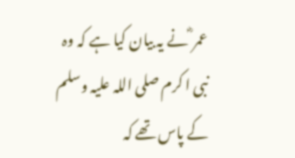عمر ؓ نے یہ بیان کیا ہے کہ وہ نبی ا کرم صلی اللہ علیہ وسلم کے پاس تھے کہ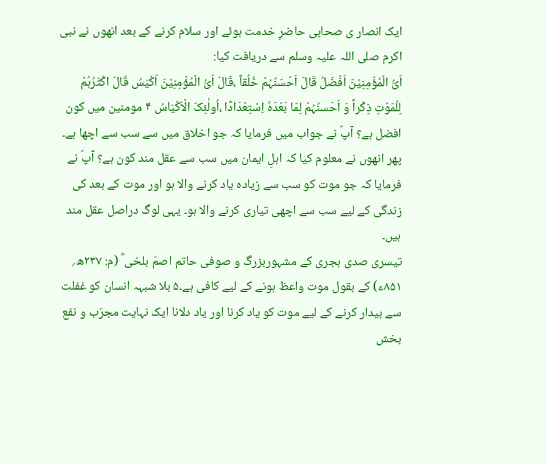ایک انصار ی صحابی حاضرِ خدمت ہوئے اور سلام کرنے کے بعد انھوں نے نبی اکرم صلی اللہ علیہ وسلم سے دریافت کیا:
اَیُّ الْمُؤْمِنِیْنَ اَفْضَلُ قَالَ اَحْسَنُہُمْ خُلُقاً ،قَالَ اَیُّ الْمُؤْمِنِیْنَ اَکْیَسُ قَالَ اکْثَرُہُمْ لِلْمَوْتِ ذِکْراً وَ اَحَسنُہُمْ لِمَا بَعْدَہٗ اِسْتِعْدَادًا ،اُولٰئِکَ الْاَکْیَاسُ ۴ مومنین میں کون افضل ہے؟ آپؐ نے جواب میں فرمایا کہ جو اخلاق میں سے سب سے اچھا ہے۔ پھر انھوں نے معلوم کیا کہ اہلِ ایمان میں سب سے عقل مند کون ہے؟ آپؐ نے فرمایا کہ جو موت کو سب سے زیادہ یاد کرنے والا ہو اور موت کے بعد کی زندگی کے لیے سب سے اچھی تیاری کرنے والا ہو۔ یہی لوگ دراصل عقل مند ہیں۔
تیسری صدی ہجری کے مشہوربزرگ و صوفی حاتم اصمّ بلخی ؒ (م: ۲۳۷ھ؍ ۸۵۱ء) کے بقول موت واعظ ہونے کے لیے کافی ہے۔۵ بلا شبہہ انسان کو غفلت سے بیدار کرنے کے لیے موت کو یاد کرنا اور یاد دلانا ایک نہایت مجرّب و نفع بخش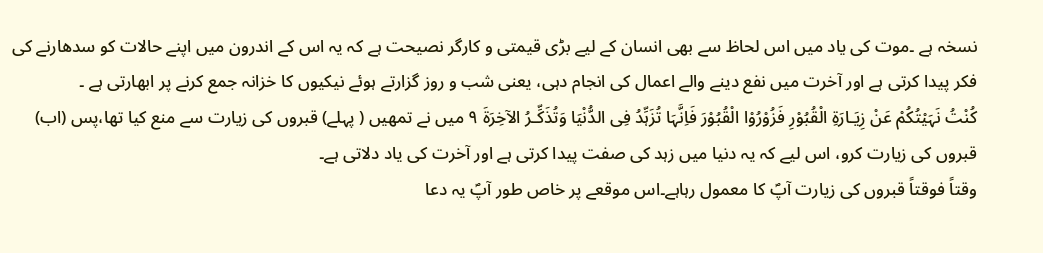نسخہ ہے ۔موت کی یاد میں اس لحاظ سے بھی انسان کے لیے بڑی قیمتی و کارگر نصیحت ہے کہ یہ اس کے اندرون میں اپنے حالات کو سدھارنے کی فکر پیدا کرتی ہے اور آخرت میں نفع دینے والے اعمال کی انجام دہی، یعنی شب و روز گزارتے ہوئے نیکیوں کا خزانہ جمع کرنے پر ابھارتی ہے ۔
کُنْتُ نَہَیْتُکُمْ عَنْ زِیَـارَۃِ الْقُبُوْرِ فَزُوْرُوْا الْقُبُوْرَ فَاِنَّہَا تُزَہِّدُ فِی الدُّنْیَا وَتُذَکِّـرُ الآخِرَۃَ ۹ میں نے تمھیں ( پہلے) قبروں کی زیارت سے منع کیا تھا،پس (اب) قبروں کی زیارت کرو، اس لیے کہ یہ دنیا میں زہد کی صفت پیدا کرتی ہے اور آخرت کی یاد دلاتی ہے۔
وقتاً فوقتاً قبروں کی زیارت آپؐ کا معمول رہاہے۔اس موقعے پر خاص طور آپؐ یہ دعا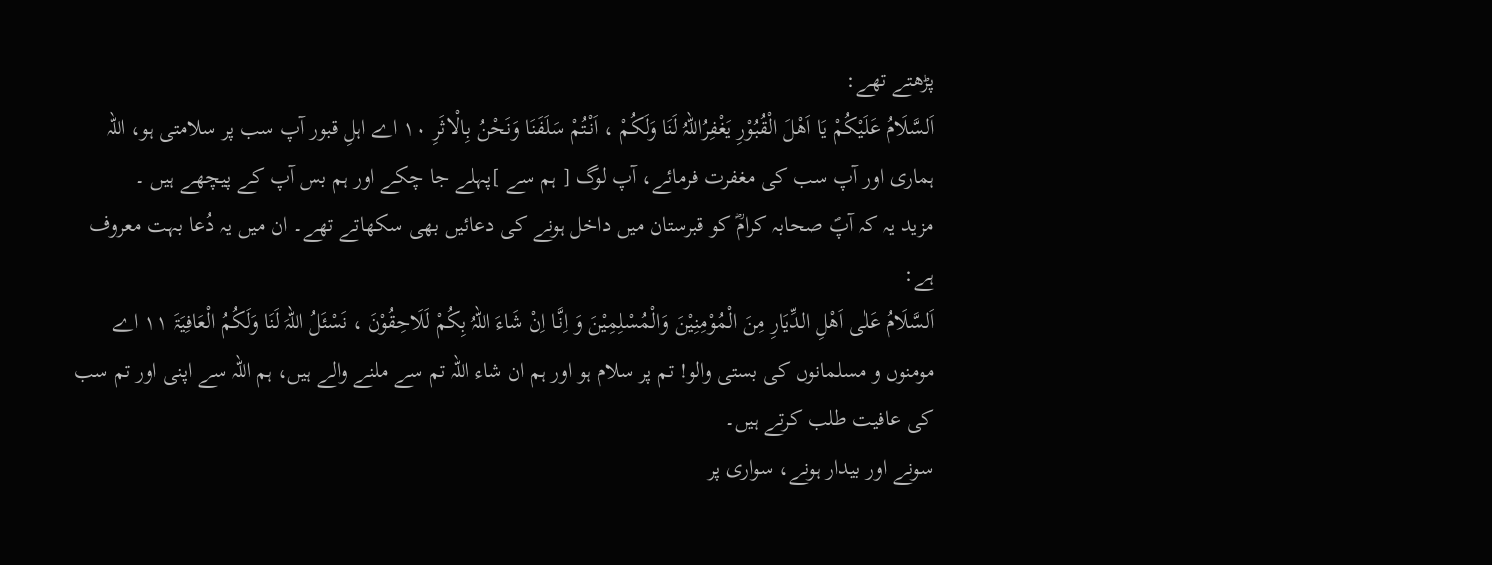پڑھتے تھے:
اَلسَّلَامُ عَلَیْکُمْ یَا اَھْلَ الْقُبُوْرِ یَغْفِرُاللہُ لَنَا وَلَکُمْ ، اَنْتُمْ سَلَفَنَا وَنَحْنُ بِالْاثَرِ ۱۰ اے اہلِ قبور آپ سب پر سلامتی ہو، اللہ ہماری اور آپ سب کی مغفرت فرمائے، آپ لوگ [ ہم سے ]پہلے جا چکے اور ہم بس آپ کے پیچھے ہیں ۔
مزید یہ کہ آپؐ صحابہ کرامؓ کو قبرستان میں داخل ہونے کی دعائیں بھی سکھاتے تھے۔ ان میں یہ دُعا بہت معروف ہے:
اَلسَّلَامُ عَلٰی اَھْلِ الدِّیَارِ مِنَ الْمُوْمِنِیْنَ وَالْمُسْلِمِیْنَ وَ اِنَّـا اِنْ شَاءَ اللہُ بِکُمْ لَلَاحِقُوْنَ ، نَسْئَلُ اللہَ لَنَا وَلَکُمُ الْعَافِیَۃَ ۱۱ اے مومنوں و مسلمانوں کی بستی والو! تم پر سلام ہو اور ہم ان شاء اللہ تم سے ملنے والے ہیں، ہم اللہ سے اپنی اور تم سب کی عافیت طلب کرتے ہیں۔
سونے اور بیدار ہونے، سواری پر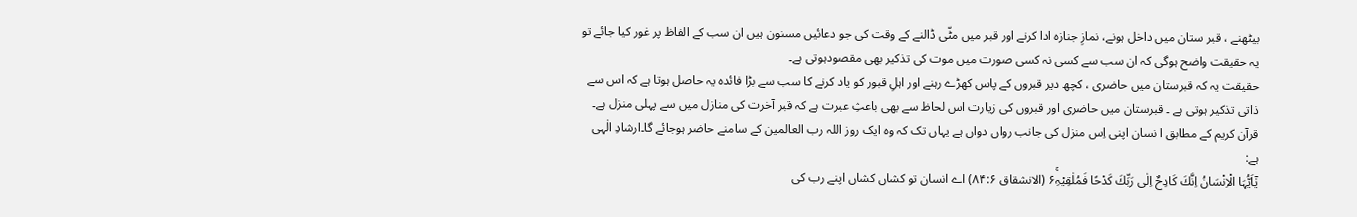بیٹھنے ، قبر ستان میں داخل ہونے، نمازِ جنازہ ادا کرنے اور قبر میں مٹّی ڈالنے کے وقت کی جو دعائیں مسنون ہیں ان سب کے الفاظ پر غور کیا جائے تو یہ حقیقت واضح ہوگی کہ ان سب سے کسی نہ کسی صورت میں موت کی تذکیر بھی مقصودہوتی ہے۔
حقیقت یہ کہ قبرستان میں حاضری ، کچھ دیر قبروں کے پاس کھڑے رہنے اور اہلِ قبور کو یاد کرنے کا سب سے بڑا فائدہ یہ حاصل ہوتا ہے کہ اس سے ذاتی تذکیر ہوتی ہے ۔ قبرستان میں حاضری اور قبروں کی زیارت اس لحاظ سے بھی باعثِ عبرت ہے کہ قبر آخرت کی منازل میں سے پہلی منزل ہے۔ قرآن کریم کے مطابق ا نسان اپنی اِس منزل کی جانب رواں دواں ہے یہاں تک کہ وہ ایک روز اللہ رب العالمین کے سامنے حاضر ہوجائے گا۔ارشادِ الٰہی ہے:
يٰٓاَيُّہَا الْاِنْسَانُ اِنَّكَ كَادِحٌ اِلٰى رَبِّكَ كَدْحًا فَمُلٰقِيْہِ۶ۚ (الانشقاق ۸۴:۶) اے انسان تو کشاں کشاں اپنے رب کی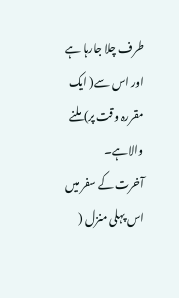طرف چلا جارہا ہے اور اس سے( ایک مقررہ وقت پر) ملنے والاہے۔
آخرت کے سفر میں اس پہلی منزل (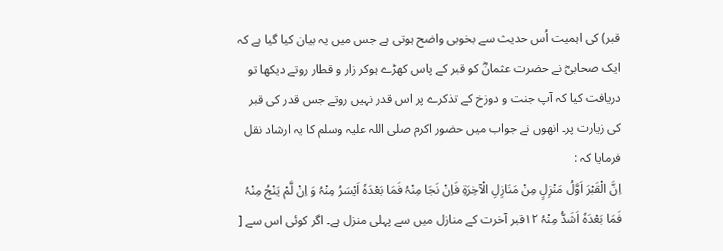قبر) کی اہمیت اُس حدیث سے بخوبی واضح ہوتی ہے جس میں یہ بیان کیا گیا ہے کہ ایک صحابیؓ نے حضرت عثمانؓ کو قبر کے پاس کھڑے ہوکر زار و قطار روتے دیکھا تو دریافت کیا کہ آپ جنت و دوزخ کے تذکرے پر اس قدر نہیں روتے جس قدر کی قبر کی زیارت پر۔ انھوں نے جواب میں حضور اکرم صلی اللہ علیہ وسلم کا یہ ارشاد نقل فرمایا کہ :
اِنَّ الْقَبْرَ اَوَّلُ مَنْزِلٍ مِنْ مَنَازِلِ الْآخِرَۃِ فَاِنْ نَجَا مِنْہُ فَمَا بَعْدَہٗ اَیْسَرُ مِنْہُ وَ اِنْ لَّمْ یَنْجُ مِنْہُ فَمَا بَعْدَہٗ اَشَدُّ مِنْہُ ۱۲قبر آخرت کے منازل میں سے پہلی منزل ہے۔ اگر کوئی اس سے [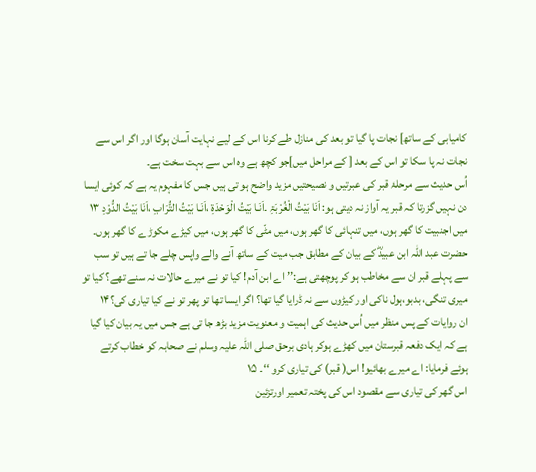کامیابی کے ساتھ] نجات پا گیا تو بعد کی منازل طے کرنا اس کے لیے نہایت آسان ہوگا اور اگر اس سے نجات نہ پا سکا تو اس کے بعد [ کے مراحل میں]جو کچھ ہے وہ اس سے بہت سخت ہے۔
اُس حدیث سے مرحلۂ قبر کی عبرتیں و نصیحتیں مزید واضح ہو تی ہیں جس کا مفہوم یہ ہے کہ کوئی ایسا دن نہیں گزرتا کہ قبر یہ آواز نہ دیتی ہو: اَنَا بَیْتُ الْغُرْبَۃِ ۔اَنَـا بَیْتُ الْوَحْدَۃِ ،اَنَـا بَیْتُ التُّرَابِ ،اَنَا بَیْتُ الدُّوْدِ ۱۳ میں اجنبیت کا گھر ہوں، میں تنہائی کا گھر ہوں، میں مٹّی کا گھر ہوں، میں کیڑے مکوڑے کا گھر ہوں۔
حضرت عبد اللہ ابن عبیدؓ کے بیان کے مطابق جب میت کے ساتھ آنے والے واپس چلے جا تے ہیں تو سب سے پہلے قبر ان سے مخاطب ہو کر پوچھتی ہے:’’ اے ابن آدم! کیا تو نے میرے حالات نہ سنے تھے؟ کیا تو میری تنگی، بدبو،ہول ناکی اور کیڑوں سے نہ ڈرایا گیا تھا؟ اگر ایسا تھا تو پھر تو نے کیا تیاری کی؟۱۴
ان روایات کے پس منظر میں اُس حدیث کی اہمیت و معنویت مزید بڑھ جا تی ہے جس میں یہ بیان کیا گیا ہے کہ ایک دفعہ قبرستان میں کھڑے ہوکر ہادی برحق صلی اللہ علیہ وسلم نے صحابہ کو خطاب کرتے ہوئے فرمایا: اے میرے بھائیو! اس( قبر) کی تیاری کرو ‘‘۔ ۱۵
اس گھر کی تیاری سے مقصود اس کی پختہ تعمیر اورتزئین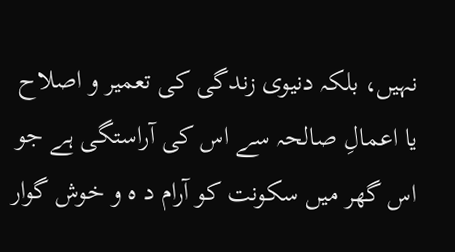نہیں، بلکہ دنیوی زندگی کی تعمیر و اصلاح یا اعمالِ صالحہ سے اس کی آراستگی ہے جو اس گھر میں سکونت کو آرام د ہ و خوش گوار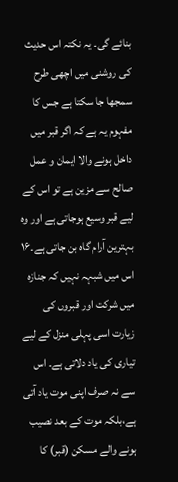بنائے گی۔ یہ نکتہ اس حدیث کی روشنی میں اچھی طرح سمجھا جا سکتا ہے جس کا مفہوم یہ ہے کہ اگر قبر میں داخل ہونے والا ایمان و عمل صالح سے مزین ہے تو اس کے لیے قبر وسیع ہوجاتی ہے اور وہ بہترین آرام گاہ بن جاتی ہے۔۱۶
اس میں شبہہ نہیں کہ جنازہ میں شرکت اور قبروں کی زیارت اسی پہلی منزل کے لیے تیاری کی یاد دلاتی ہے۔ اس سے نہ صرف اپنی موت یاد آتی ہے،بلکہ موت کے بعد نصیب ہونے والے مسکن (قبر) کا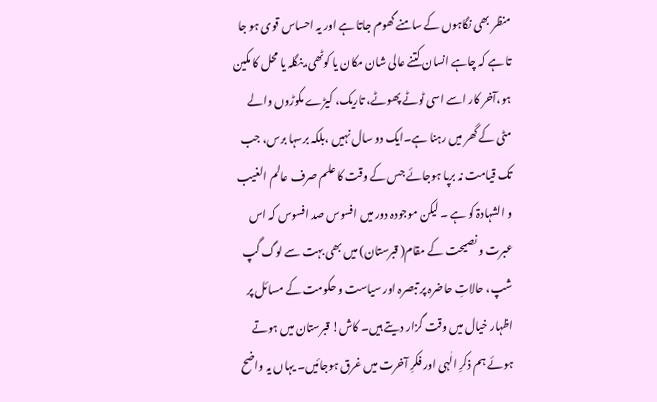منظر بھی نگاہوں کے سامنے گھوم جاتا ہے اور یہ احساس قوی ہو جا تا ہے کہ چاہے انسان کتنے عالی شان مکان یا کوٹھی،بنگلہ یا محل کا مکین ہو،آخر کار اسے اسی ٹوٹے پھوٹے، تاریک، کیڑے مکوڑوں والے مٹی کے گھر میں رہنا ہے۔ایک دو سال نہیں ،بلکہ برسہا برس، جب تک قیامت نہ برپا ہوجائے جس کے وقت کا علم صرف عالم الغیب و الشہادۃ کو ہے ۔ لیکن موجودہ دور میں افسوس صد افسوس کہ اس عبرت و نصیحت کے مقام( قبرستان) میں بھی بہت سے لوگ گپ شپ، حالاتِ حاضرہ پر تبصرہ اور سیاست و حکومت کے مسائل پر اظہار خیال میں وقت گزار دیتے ہیں۔ کاش! قبرستان میں ہوتے ہوئے ہم ذکرِ الٰہی اور فکرِ آخرت میں غرق ہوجائیں۔ یہاں یہ واضح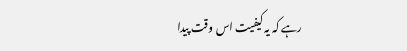رہے کہ یہ کیفیت اس وقت پیدا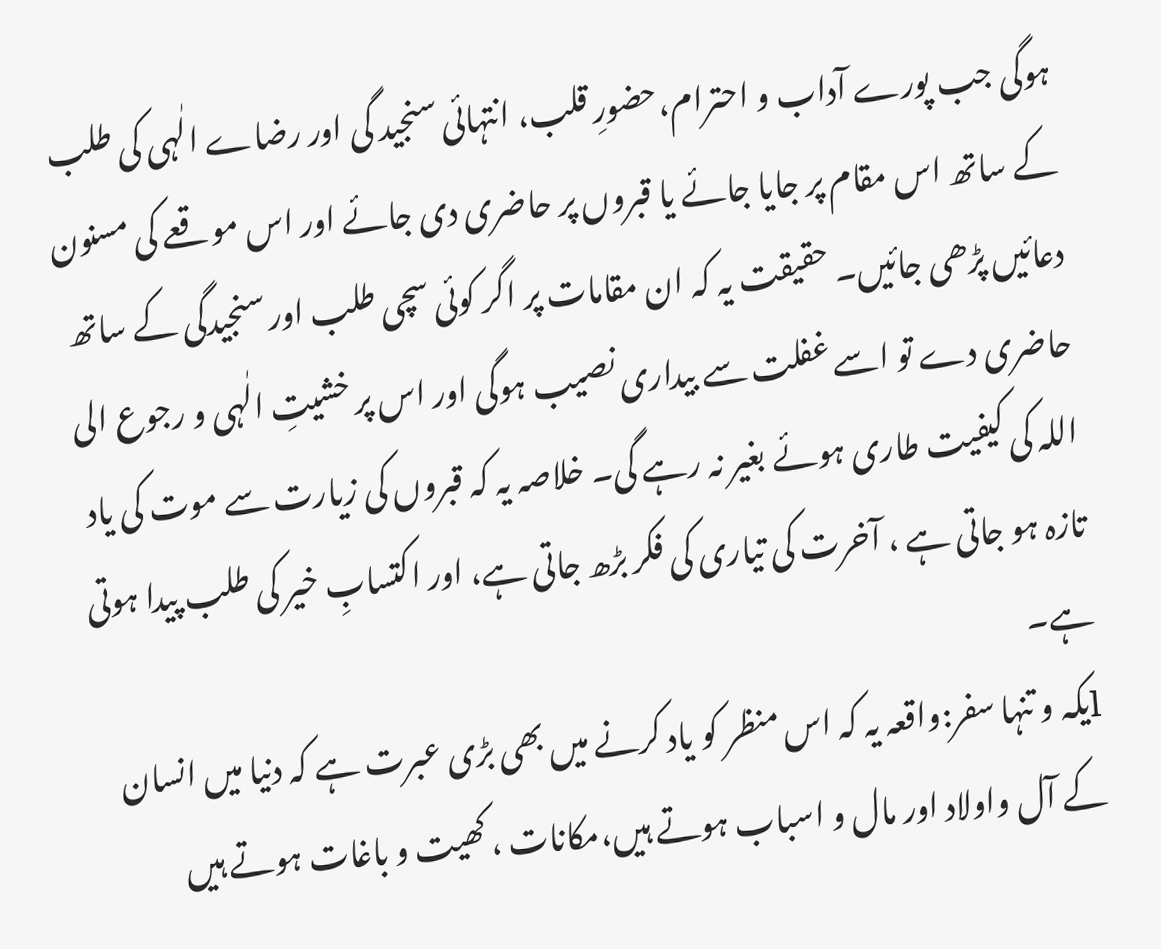ہوگی جب پورے آداب و احترام،حضورِ قلب، انتہائی سنجید گی اور رضاے الٰہی کی طلب کے ساتھ اس مقام پر جایا جائے یا قبروں پر حاضری دی جائے اور اس موقعے کی مسنون دعائیں پڑھی جائیں۔ حقیقت یہ کہ ان مقامات پر اگر کوئی سچی طلب اور سنجیدگی کے ساتھ حاضری دے تو اسے غفلت سے بیداری نصیب ہوگی اور اس پر خشیتِ الٰہی و رجوع الی اللہ کی کیفیت طاری ہوئے بغیر نہ رہے گی۔ خلاصہ یہ کہ قبروں کی زیارت سے موت کی یاد تازہ ہو جاتی ہے ، آخرت کی تیاری کی فکر بڑھ جاتی ہے، اور اکتسابِ خیر کی طلب پیدا ہوتی ہے۔
lیکہ و تنہا سفر:واقعہ یہ کہ اس منظر کو یاد کرنے میں بھی بڑی عبرت ہے کہ دنیا میں انسان کے آل واولاد اور مال و اسباب ہوتے ہیں،مکانات ، کھیت و باغات ہوتے ہیں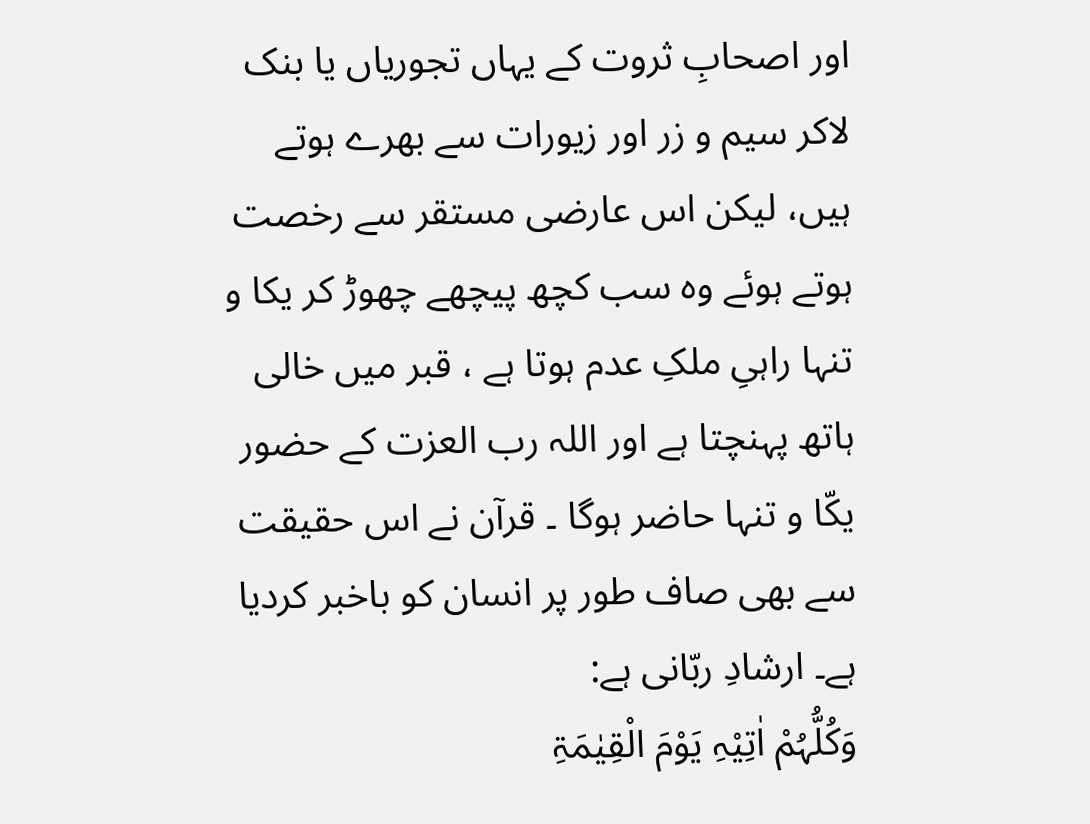اور اصحابِ ثروت کے یہاں تجوریاں یا بنک لاکر سیم و زر اور زیورات سے بھرے ہوتے ہیں، لیکن اس عارضی مستقر سے رخصت ہوتے ہوئے وہ سب کچھ پیچھے چھوڑ کر یکا و تنہا راہیِ ملکِ عدم ہوتا ہے ، قبر میں خالی ہاتھ پہنچتا ہے اور اللہ رب العزت کے حضور یکّا و تنہا حاضر ہوگا ۔ قرآن نے اس حقیقت سے بھی صاف طور پر انسان کو باخبر کردیا ہے۔ ارشادِ ربّانی ہے:
وَكُلُّہُمْ اٰتِيْہِ يَوْمَ الْقِيٰمَۃِ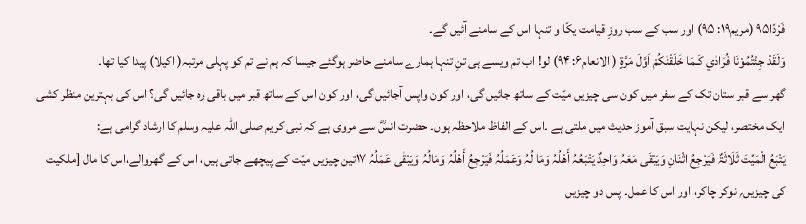فَرْدًا۹۵ (مریم۱۹: ۹۵) اور سب کے سب روزِ قیامت یکّا و تنہا اس کے سامنے آئیں گے۔
وَلَقَدْ جِئْتُمُوْنَا فُرَادٰي كَـمَا خَلَقْنٰكُمْ اَوَّلَ مَرَّۃٍ ( الانعام۶: ۹۴) لو! اب تم ویسے ہی تنِ تنہا ہمارے سامنے حاضر ہوگئے جیسا کہ ہم نے تم کو پہلی مرتبہ( اکیلا) پیدا کیا تھا۔
گھر سے قبر ستان تک کے سفر میں کون سی چیزیں میّت کے ساتھ جائیں گی، اور کون واپس آجائیں گی، اور کون اس کے ساتھ قبر میں باقی رہ جائیں گی؟ اس کی بہترین منظر کشی ایک مختصر، لیکن نہایت سبق آموز حدیث میں ملتی ہے ۔اس کے الفاظ ملاحظہ ہوں۔ حضرت انسؓ سے مروی ہے کہ نبی کریم صلی اللہ علیہ وسلم کا ارشاد گرامی ہے:
یَتْبَعُ الْمَیِّتَ ثَلَاثَۃٌ فَیَرْجِعُ اثْنَانِ وَیَبْقَی مَعَہُ وَاحِدٌ یَتْبَعُہُ أَھْلُہُ وَمَا لُہُ وَعَمَلُہُ فَیَرْجِعُ أَھْلُہُ وَمَالُہُ وَیَبْقٰی عَمَلُہُ ۱۷تین چیزیں میّت کے پیچھے جاتی ہیں، اس کے گھروالے،اس کا مال [ملکیت کی چیزیں؍ نوکر چاکر، اور اس کا عمل۔ پس دو چیزیں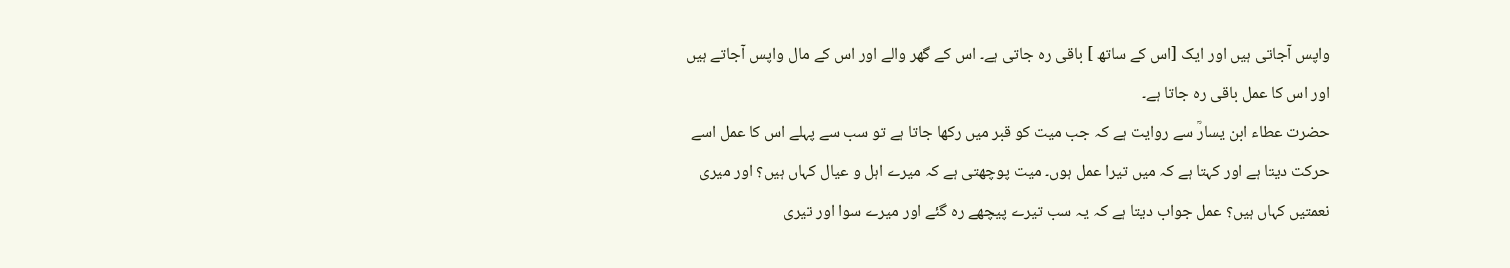واپس آجاتی ہیں اور ایک [اس کے ساتھ ] باقی رہ جاتی ہے۔ اس کے گھر والے اور اس کے مال واپس آجاتے ہیں اور اس کا عمل باقی رہ جاتا ہے۔
حضرت عطاء ابن یسارؒ سے روایت ہے کہ جب میت کو قبر میں رکھا جاتا ہے تو سب سے پہلے اس کا عمل اسے حرکت دیتا ہے اور کہتا ہے کہ میں تیرا عمل ہوں۔ میت پوچھتی ہے کہ میرے اہل و عیال کہاں ہیں؟ اور میری نعمتیں کہاں ہیں؟ عمل جواب دیتا ہے کہ یہ سب تیرے پیچھے رہ گئے اور میرے سوا اور تیری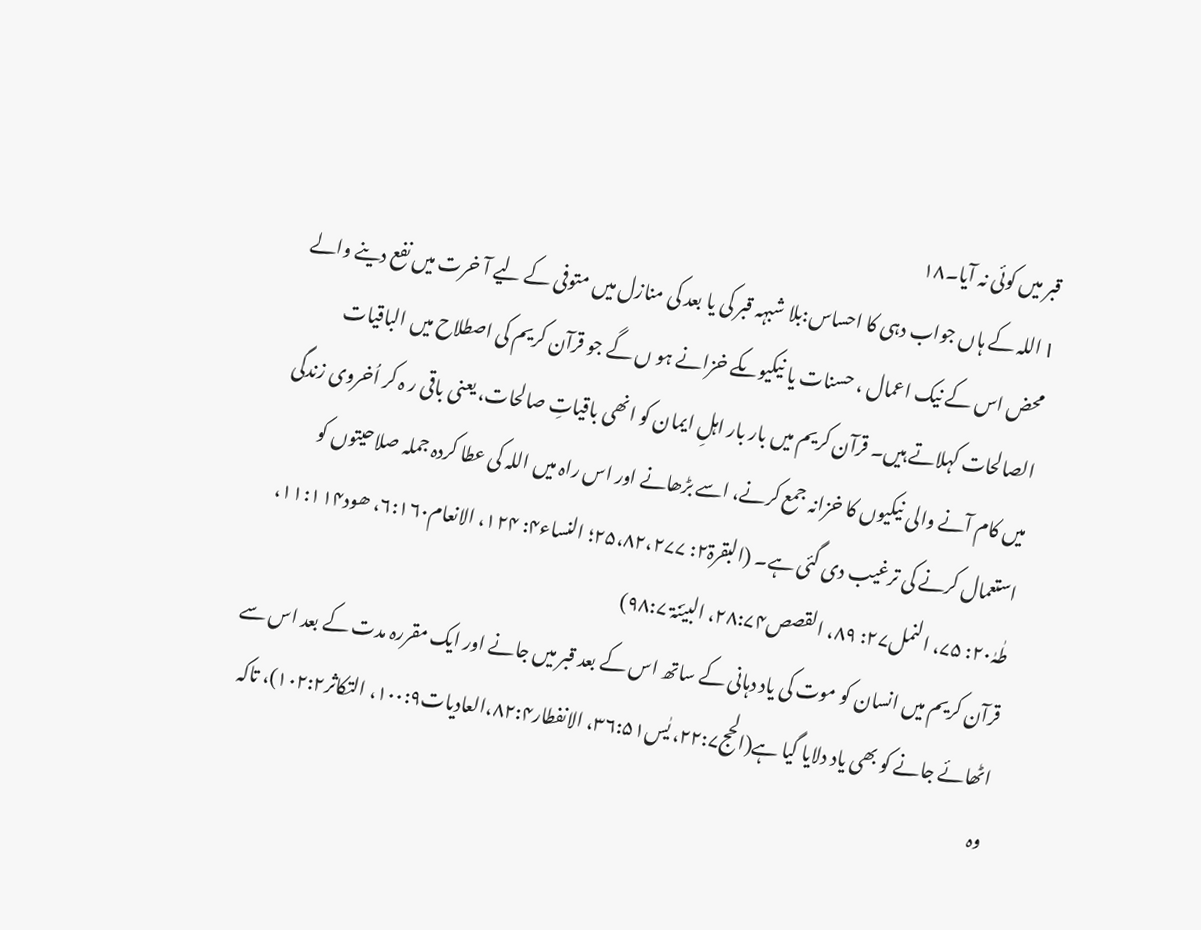قبر میں کوئی نہ آیا۔۱۸
l اللہ کے ہاں جواب دہی کا احساس:بلا شبہہ قبر کی یا بعد کی منازل میں متوفی کے لیے آ خرت میں نفع دینے والے محض اس کے نیک اعمال ، حسنات یا نیکیوںکے خزانے ہو ں گے جو قرآن کریم کی اصطلاح میں الباقیات الصالحات کہلاتے ہیں۔ قرآن کریم میں بار بار اہلِ ایمان کو انھی باقیاتِ صالحات، یعنی باقی ر ہ کر اُخروی زندگی میں کام آنے والی نیکیوں کا خزانہ جمع کرنے، اسے بڑھانے اور اس راہ میں اللہ کی عطا کردہ جملہ صلاحیتوں کو استعمال کرنے کی ترغیب دی گئی ہے۔ (البقرۃ۲: ۲۵،۸۲،۲۷۷؛ النساء۴: ۱۲۴، الانعام۶:۱۶۰، ھود۱۱:۱۱۴، طٰہٰ۲۰: ۷۵، النمل۲۷: ۸۹، القصص۲۸:۷۴، البیّنۃ ۹۸:۷)
قرآن کریم میں انسان کو موت کی یاد دہانی کے ساتھ اس کے بعد قبر میں جانے اور ایک مقررہ مدت کے بعد اس سے اٹھائے جانے کو بھی یاد دلایا گیا ہے(الحج۲۲:۷، یٰس۳۶:۵۱، الانفطار۸۲:۴،العادیات۱۰۰:۹، التکاثر۱۰۲:۲)، تاکہ وہ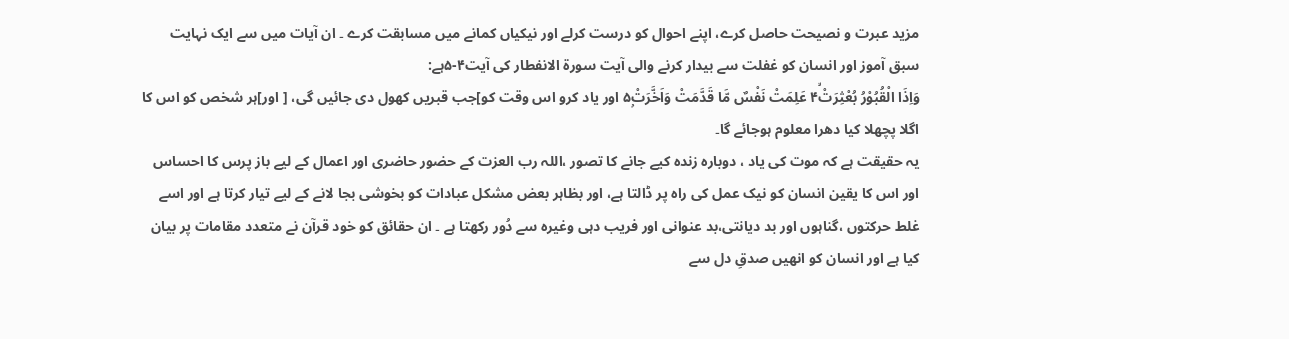مزید عبرت و نصیحت حاصل کرے، اپنے احوال کو درست کرلے اور نیکیاں کمانے میں مسابقت کرے ۔ ان آیات میں سے ایک نہایت سبق آموز اور انسان کو غفلت سے بیدار کرنے والی آیت سورۃ الانفطار کی آیت۴-۵ہے:
وَاِذَا الْقُبُوْرُ بُعْثِرَتْ۴ۙ عَلِمَتْ نَفْسٌ مَّا قَدَّمَتْ وَاَخَّرَتْ۵ۭ اور یاد کرو اس وقت کو]جب قبریں کھول دی جائیں گی، [ اور]ہر شخص کو اس کا اگلا پچھلا کیا دھرا معلوم ہوجائے گا۔
یہ حقیقت ہے کہ موت کی یاد ، دوبارہ زندہ کیے جانے کا تصور ،اللہ رب العزت کے حضور حاضری اور اعمال کے لیے باز پرس کا احساس اور اس کا یقین انسان کو نیک عمل کی راہ پر ڈالتا ہے، اور بظاہر بعض مشکل عبادات کو بخوشی بجا لانے کے لیے تیار کرتا ہے اور اسے غلط حرکتوں ،گناہوں اور بد دیانتی،بد عنوانی اور فریب دہی وغیرہ سے دُور رکھتا ہے ۔ ان حقائق کو خود قرآن نے متعدد مقامات پر بیان کیا ہے اور انسان کو انھیں صدقِ دل سے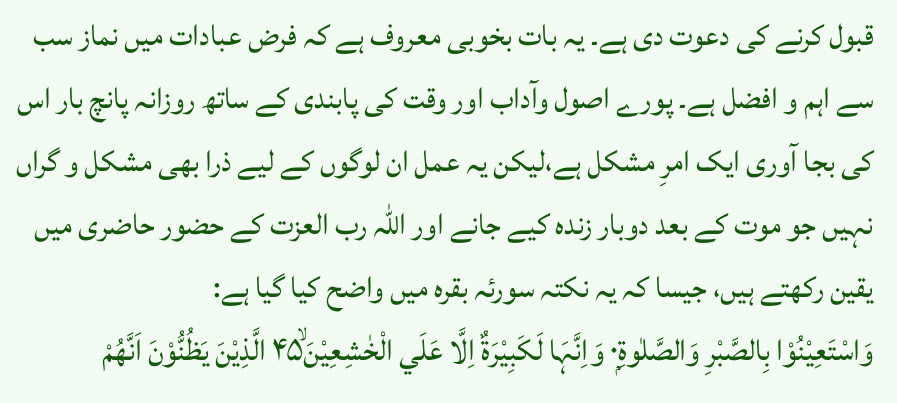قبول کرنے کی دعوت دی ہے۔ یہ بات بخوبی معروف ہے کہ فرض عبادات میں نماز سب سے اہم و افضل ہے۔ پورے اصول وآداب اور وقت کی پابندی کے ساتھ روزانہ پانچ بار اس کی بجا آوری ایک امرِ مشکل ہے،لیکن یہ عمل ان لوگوں کے لیے ذرا بھی مشکل و گراں نہیں جو موت کے بعد دوبار زندہ کیے جانے اور اللہ رب العزت کے حضور حاضری میں یقین رکھتے ہیں، جیسا کہ یہ نکتہ سورئہ بقرہ میں واضح کیا گیا ہے:
وَاسْتَعِيْنُوْا بِالصَّبْرِ وَالصَّلٰوۃِ۰ۭ وَاِنَّہَا لَكَبِيْرَۃٌ اِلَّا عَلَي الْخٰشِعِيْنَ۴۵ۙ الَّذِيْنَ يَظُنُّوْنَ اَنَّھُمْ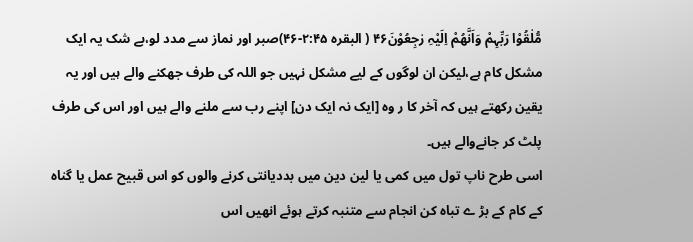مُّلٰقُوْا رَبِّہِمْ وَاَنَّھُمْ اِلَيْہِ رٰجِعُوْنَ۴۶ ( البقرہ ۲:۴۵-۴۶)صبر اور نماز سے مدد لو،بے شک یہ ایک مشکل کام ہے،لیکن ان لوگوں کے لیے مشکل نہیں جو اللہ کی طرف جھکنے والے ہیں اور یہ یقین رکھتے ہیں کہ آخر کا ر وہ [ایک نہ ایک دن] اپنے رب سے ملنے والے ہیں اور اس کی طرف پلٹ کر جانےوالے ہیں۔
اسی طرح ناپ تول میں کمی یا لین دین میں بددیانتی کرنے والوں کو اس قبیح عمل یا گناہ کے کام کے بڑ ے تباہ کن انجام سے متنبہ کرتے ہوئے انھیں اس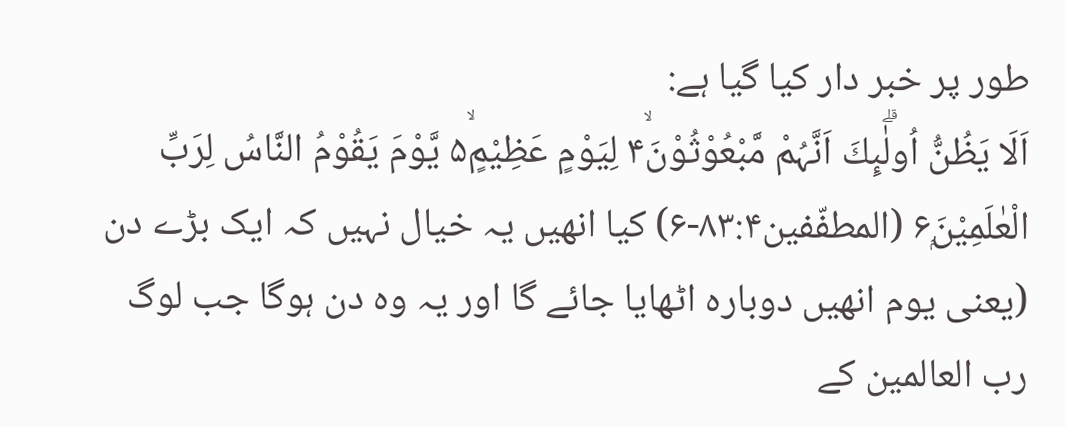طور پر خبر دار کیا گیا ہے:
اَلَا يَظُنُّ اُولٰۗىِٕكَ اَنَّہُمْ مَّبْعُوْثُوْنَ۴ۙ لِيَوْمٍ عَظِيْمٍ۵ۙ يَّوْمَ يَقُوْمُ النَّاسُ لِرَبِّ الْعٰلَمِيْنَ۶ۭ (المطفّفین۸۳:۴-۶) کیا انھیں یہ خیال نہیں کہ ایک بڑے دن (یعنی یوم انھیں دوبارہ اٹھایا جائے گا اور یہ وہ دن ہوگا جب لوگ رب العالمین کے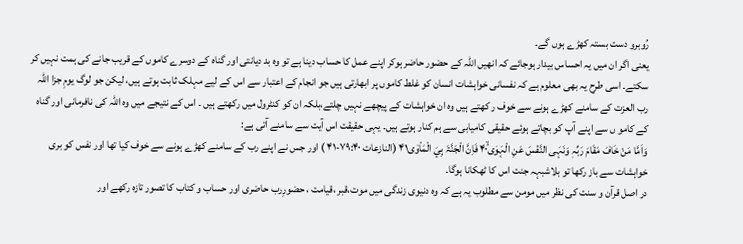رُوبرو دست بستہ کھڑے ہوں گے۔
یعنی اگر ان میں یہ احساس بیدار ہوجائے کہ انھیں اللہ کے حضور حاضر ہوکر اپنے عمل کا حساب دینا ہے تو وہ بد دیانتی اور گناہ کے دوسرے کاموں کے قریب جانے کی ہمت نہیں کر سکتے۔ اسی طرح یہ بھی معلوم ہے کہ نفسانی خواہشات انسان کو غلط کاموں پر ابھارتی ہیں جو انجام کے اعتبار سے اس کے لیے مہلک ثابت ہوتے ہیں، لیکن جو لوگ یومِ جزا اللہ رب العزت کے سامنے کھڑے ہونے سے خوف ر کھتے ہیں وہ ان خواہشات کے پیچھے نہیں چلتے،بلکہ ان کو کنٹرول میں رکھتے ہیں ۔ اس کے نتیجے میں وہ اللہ کی نافرمانی اور گناہ کے کامو ں سے اپنے آپ کو بچاتے ہوئے حقیقی کامیابی سے ہم کنار ہوتے ہیں۔ یہی حقیقت اس آیت سے سامنے آتی ہے:
وَاَمَّا مَنْ خَافَ مَقَامَ رَبِّہٖ وَنَہَى النَّفْسَ عَنِ الْہَوٰى۴۰ۙ فَاِنَّ الْجَنَّۃَ ہِيَ الْمَاْوٰى۴۱ (النازعات ۷۹:۴۰-۴۱ ) اور جس نے اپنے رب کے سامنے کھڑے ہونے سے خوف کیا تھا اور نفس کو بری خواہشات سے باز رکھا تو بلاشبہہ جنت اس کا ٹھکانا ہوگا۔
در اصل قرآن و سنت کی نظر میں مومن سے مطلوب یہ ہے کہ وہ دنیوی زندگی میں موت،قبر ،قیامت ، حضورِرب حاضری اور حساب و کتاب کا تصور تازہ رکھے اور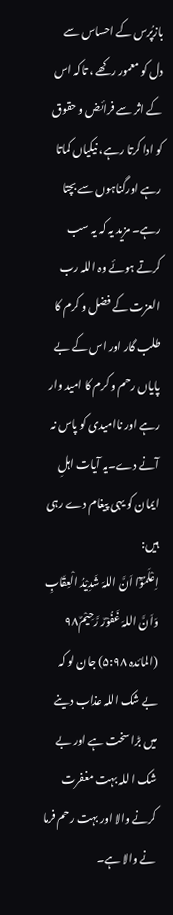بازپُرس کے احساس سے دل کو معمور رکھے ، تاکہ اس کے اثر سے فرائض و حقوق کو ادا کرتا رہے، نیکیاں کماتا رہے اورگناہوں سے بچتا رہے۔ مزید یہ کہ یہ سب کرتے ہوئے وہ اللہ رب العزت کے فضل و کرم کا طلب گار اور اس کے بے پایاں رحم و کرم کا امید وار رہے اور ناامیدی کو پاس نہ آنے دے۔یہ آیات اہلِ ایمان کو یہی پیغام دے رہی ہیں:
اِعْلَمُوْٓا اَنَّ اللہَ شَدِيْدُ الْعِقَابِ وَاَنَّ اللہَ غَفُوْرٌ رَّحِيْمٌ۹۸ (المائدہ ۵:۹۸) جان لو کہ بے شک اللہ عذاب دینے میں بڑا سخت ہے اور بے شک ا للہ بہت مغفرت کرنے والا اور بہت رحم فرما نے والا ہے۔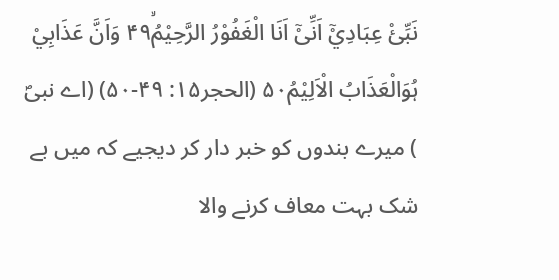نَبِّئْ عِبَادِيْٓ اَنِّىْٓ اَنَا الْغَفُوْرُ الرَّحِيْمُ۴۹ۙ وَاَنَّ عَذَابِيْ ہُوَالْعَذَابُ الْاَلِيْمُ۵۰ (الحجر۱۵: ۴۹-۵۰) (اے نبیؐ ) میرے بندوں کو خبر دار کر دیجیے کہ میں بے شک بہت معاف کرنے والا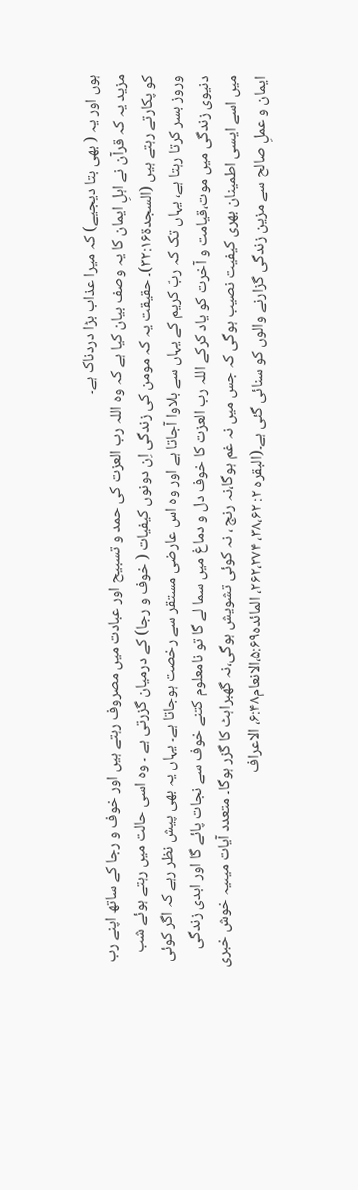ہوں اور یہ ( بھی بتا دیجیے) کہ میرا عذاب بڑا دردناک ہے۔
مزید یہ کہ قرآن نے اہلِ ایمان کا یہ وصف بیان کیا ہے کہ وہ اللہ رب العزت کی حمد و تسبیح اور عبادت میں مصروف رہتے ہیں اور خوف و رجا کے ساتھ اپنے رب کو پکارتے رہتے ہیں (السجدۃ۳۲:۱۶)۔ حقیقت یہ کہ مومن کی زندگی اِن دونوں کیفیات ( خوف و رجا) کے درمیان گزرتی ہے ۔ وہ اسی حالت میں رہتے ہوئے شب وروز بسر کرتا رہتا ہے، یہاں تک کہ ربّ کریم کے یہاں سے بلاوا آجاتا ہے اور وہ اس عارضی مستقر سے رخصت ہوجاتا ہے۔ یہاں یہ بھی پیش نظر رہے کہ اگر کوئی دنیوی زندگی میں موت،قیامت و آخرت کو یاد کرکے اللہ رب العزت کا خوف دل و دماغ میں سما لے گا تو نامعلوم کتنے خوف سے نجات پائے گا اور ابدی زندگی میں اسے ایسی اطمینان بھری کیفیت نصیب ہوگی کہ جس میں نہ غم ہوگا،نہ رنج ، نہ کوئی تشویش ہوگی،نہ گھبراہٹ کا گزر ہوگا۔ متعدد آیات میںیہ خوش خبری ایمان و عملِ صالح سے مزین زندگی گزارنے والوں کو سنائی گئی ہے۔(البقرہ ۲: ۳۸،۶۲، ۲۶۲،۲۷۴، المائدہ۵:۶۹،الانعام۶:۴۸، الاعراف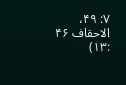۷: ۴۹، الاحقاف ۴۶ :۱۳)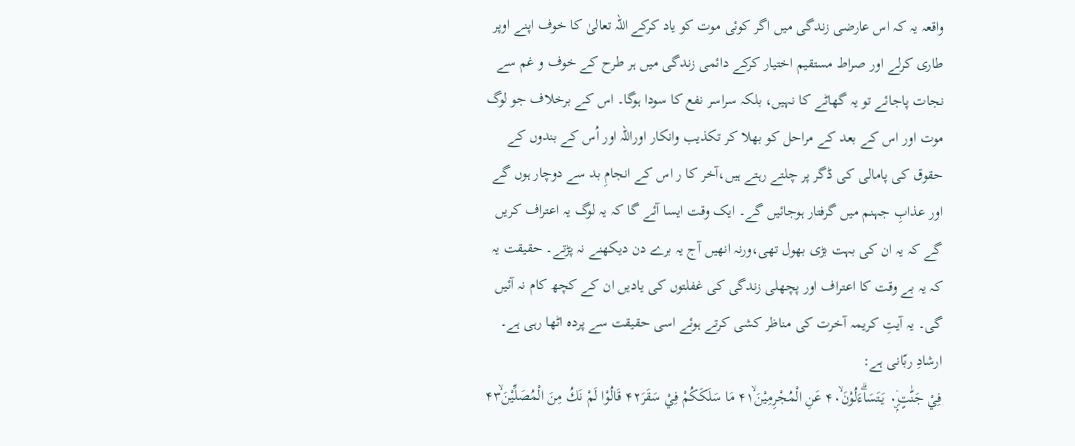واقعہ یہ کہ اس عارضی زندگی میں اگر کوئی موت کو یاد کرکے اللہ تعالیٰ کا خوف اپنے اوپر طاری کرلے اور صراط مستقیم اختیار کرکے دائمی زندگی میں ہر طرح کے خوف و غم سے نجات پاجائے تو یہ گھاٹے کا نہیں، بلکہ سراسر نفع کا سودا ہوگا۔ اس کے برخلاف جو لوگ موت اور اس کے بعد کے مراحل کو بھلا کر تکذیب وانکار اوراللہ اور اُس کے بندوں کے حقوق کی پامالی کی ڈگر پر چلتے رہتے ہیں،آخر کا ر اس کے انجامِ بد سے دوچار ہوں گے اور عذابِ جہنم میں گرفتار ہوجائیں گے۔ ایک وقت ایسا آئے گا کہ یہ لوگ یہ اعتراف کریں گے کہ یہ ان کی بہت بڑی بھول تھی،ورنہ انھیں آج یہ برے دن دیکھنے نہ پڑتے۔ حقیقت یہ کہ یہ بے وقت کا اعتراف اور پچھلی زندگی کی غفلتوں کی یادیں ان کے کچھ کام نہ آئیں گی۔ یہ آیتِ کریمہ آخرت کی مناظر کشی کرتے ہوئے اسی حقیقت سے پردہ اٹھا رہی ہے۔ ارشادِ ربّانی ہے:
فِيْ جَنّٰتٍ۰ۣۭۛ يَتَسَاۗءَلُوْنَ۴۰ۙ عَنِ الْمُجْرِمِيْنَ۴۱ۙ مَا سَلَكَكُمْ فِيْ سَقَرَ۴۲ قَالُوْا لَمْ نَكُ مِنَ الْمُصَلِّيْنَ۴۳ۙ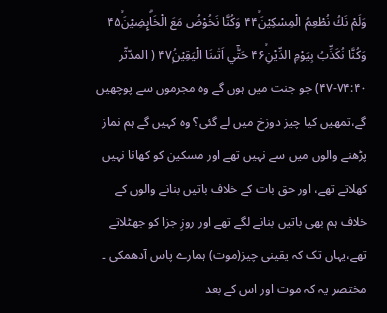وَلَمْ نَكُ نُطْعِمُ الْمِسْكِيْنَ۴۴ۙ وَكُنَّا نَخُوْضُ مَعَ الْخَاۗىِٕضِيْنَ۴۵ۙ وَكُنَّا نُكَذِّبُ بِيَوْمِ الدِّيْنِ۴۶ۙ حَتّٰٓي اَتٰىنَا الْيَقِيْنُ۴۷ۭ ( المدّثّر ۷۴:۴۰-۴۷) جو جنت میں ہوں گے وہ مجرموں سے پوچھیں گے،تمھیں کیا چیز دوزخ میں لے گئی؟ وہ کہیں گے ہم نماز پڑھنے والوں میں سے نہیں تھے اور مسکین کو کھانا نہیں کھلاتے تھے، اور حق بات کے خلاف باتیں بنانے والوں کے خلاف ہم بھی باتیں بنانے لگے تھے اور روزِ جزا کو جھٹلاتے تھے،یہاں تک کہ یقینی چیز(موت) ہمارے پاس آدھمکی ۔
مختصر یہ کہ موت اور اس کے بعد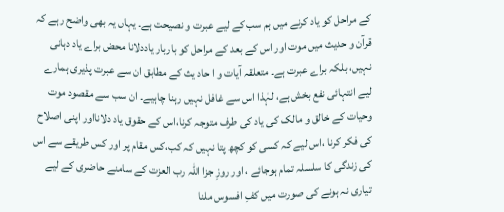کے مراحل کو یاد کرنے میں ہم سب کے لیے عبرت و نصیحت ہے۔ یہاں یہ بھی واضح رہے کہ قرآن و حدیث میں موت اور اس کے بعد کے مراحل کو باربار یاددلانا محض براے یاد دہانی نہیں، بلکہ براے عبرت ہے۔ متعلقہ آیات و ا حاد یث کے مطابق ان سے عبرت پذیری ہمارے لیے انتہائی نفع بخش ہے، لہٰذا اس سے غافل نہیں رہنا چاہیے۔ ان سب سے مقصود موت وحیات کے خالق و مالک کی یاد کی طرف متوجہ کرنا،اس کے حقوق یاد دلانااور اپنی اصلاح کی فکر کرنا ،اس لیے کہ کسی کو کچھ پتا نہیں کہ کب،کس مقام پر اور کس طریقے سے اس کی زندگی کا سلسلہ تمام ہوجائے ، اور روزِ جزا اللہ رب العزت کے سامنے حاضری کے لیے تیاری نہ ہونے کی صورت میں کفِ افسوس ملنا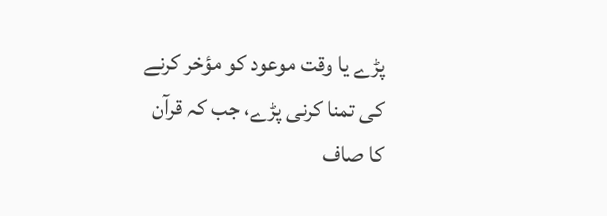پڑے یا وقت موعود کو مؤخر کرنے کی تمنا کرنی پڑے، جب کہ قرآن کا صاف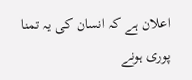اعلان ہے کہ انسان کی یہ تمنا پوری ہونے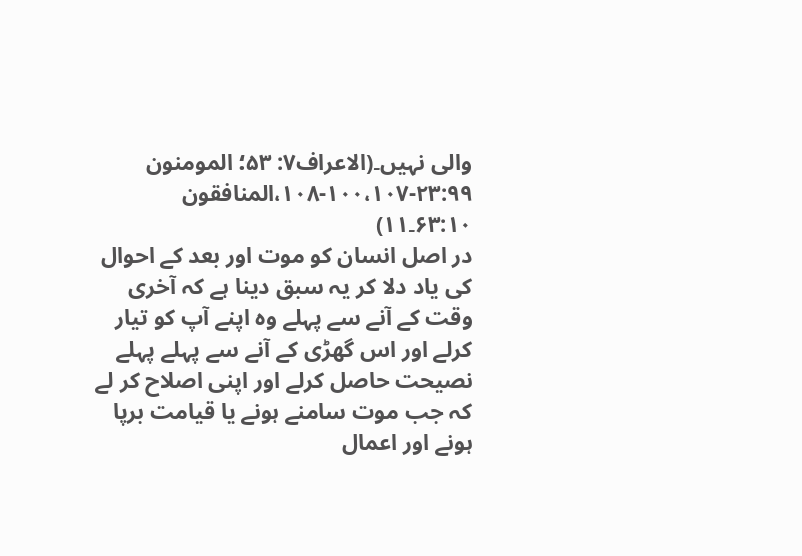والی نہیں۔(الاعراف۷: ۵۳؛ المومنون ۲۳:۹۹-۱۰۰،۱۰۷-۱۰۸،المنافقون ۶۳:۱۰۔۱۱)
در اصل انسان کو موت اور بعد کے احوال کی یاد دلا کر یہ سبق دینا ہے کہ آخری وقت کے آنے سے پہلے وہ اپنے آپ کو تیار کرلے اور اس گھڑی کے آنے سے پہلے پہلے نصیحت حاصل کرلے اور اپنی اصلاح کر لے کہ جب موت سامنے ہونے یا قیامت برپا ہونے اور اعمال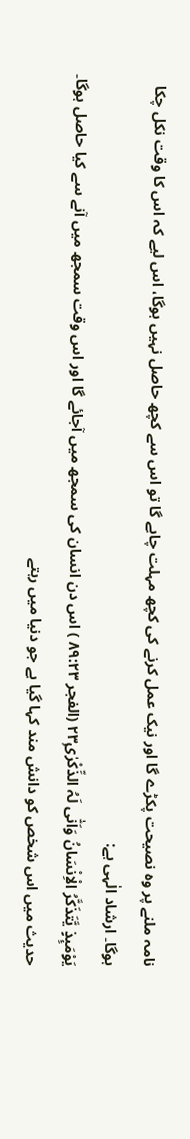نامہ ملنے پر وہ نصیحت پکڑے گا اور نیک عمل کرنے کی کچھ مہلت چاہے گا تو اس سے کچھ حاصل نہیں ہوگا، اس لیے کہ اس کا وقت نکل چکا ہوگا۔ ارشاد الٰہی ہے:
يَوْمَىِٕذٍ يَّتَذَكَّرُ الْاِنْسَانُ وَاَنّٰى لَہُ الذِّكْرٰى۲۳ۭ (الفجر ۸۹:۲۳ ) اس دن انسان کی سمجھ میں آجائے گا اور اس وقت سمجھ میں آنے سے کیا حاصل ہوگا۔
حدیث میں اس شخص کو دانش مند کہا گیا ہے جو دنیا میں رہتے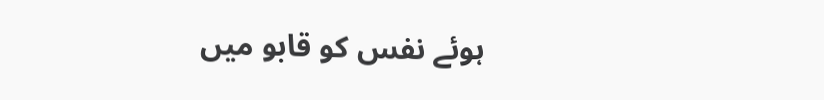ہوئے نفس کو قابو میں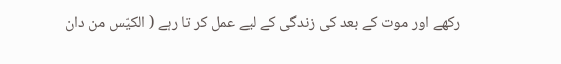رکھے اور موت کے بعد کی زندگی کے لیے عمل کر تا رہے ( الکیّس من دان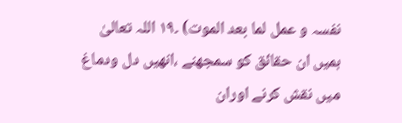نفسہ و عمل لما بعد الموت) ۔۱۹ اللہ تعالیٰ ہمیں ان حقائق کو سمجھنے ،انھیں دل ودماغ میں نقش کرنے اوران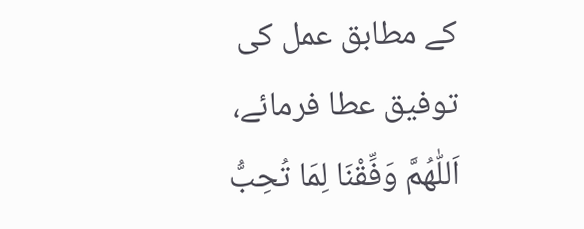کے مطابق عمل کی توفیق عطا فرمائے، اَللّٰھُمَّ وَفِّقْنَا لِمَا تُحِبُّ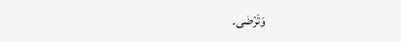وَتَرْضٰی۔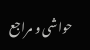حواشی و مراجع